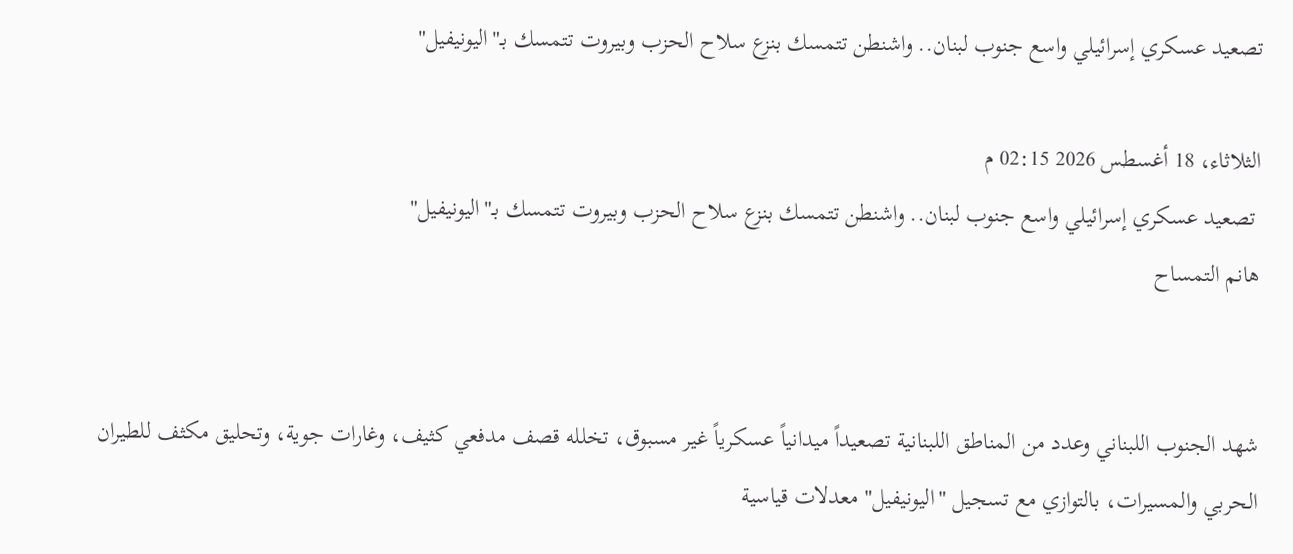تصعيد عسكري إسرائيلي واسع جنوب لبنان.. واشنطن تتمسك بنزع سلاح الحزب وبيروت تتمسك بـ"اليونيفيل"

الثلاثاء، 18 أغسطس 2026 02:15 م
 تصعيد عسكري إسرائيلي واسع جنوب لبنان.. واشنطن تتمسك بنزع سلاح الحزب وبيروت تتمسك بـ"اليونيفيل"
هانم التمساح


شهد الجنوب اللبناني وعدد من المناطق اللبنانية تصعيداً ميدانياً عسكرياً غير مسبوق، تخلله قصف مدفعي كثيف، وغارات جوية، وتحليق مكثف للطيران الحربي والمسيرات، بالتوازي مع تسجيل "اليونيفيل" معدلات قياسية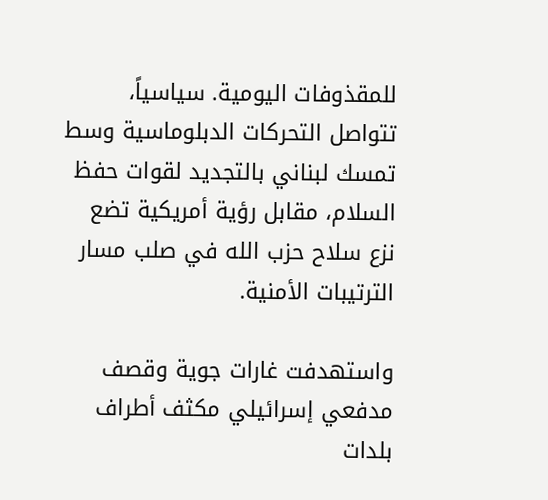للمقذوفات اليومية. سياسياً، تتواصل التحركات الدبلوماسية وسط تمسك لبناني بالتجديد لقوات حفظ السلام، مقابل رؤية أمريكية تضع نزع سلاح حزب الله في صلب مسار الترتيبات الأمنية.

واستهدفت غارات جوية وقصف مدفعي إسرائيلي مكثف أطراف بلدات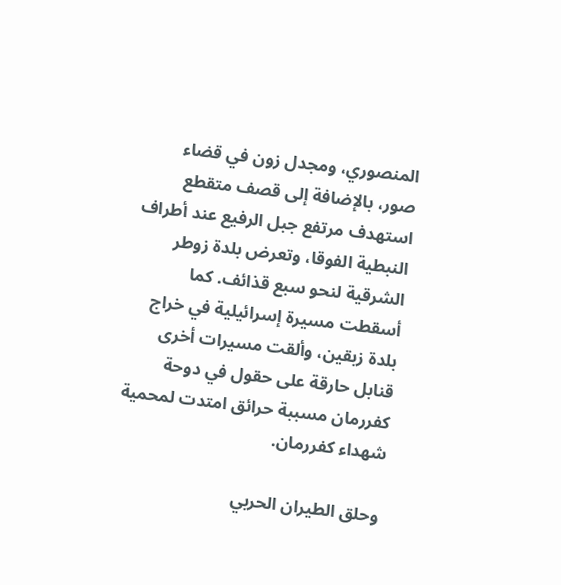المنصوري، ومجدل زون في قضاء صور، بالإضافة إلى قصف متقطع استهدف مرتفع جبل الرفيع عند أطراف النبطية الفوقا، وتعرض بلدة زوطر الشرقية لنحو سبع قذائف. كما أسقطت مسيرة إسرائيلية في خراج بلدة زبقين، وألقت مسيرات أخرى قنابل حارقة على حقول في دوحة كفررمان مسببة حرائق امتدت لمحمية شهداء كفررمان.

وحلق الطيران الحربي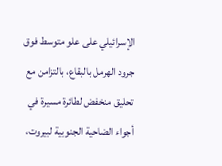الإسرائيلي على علو متوسط فوق جرود الهرمل بالبقاع، بالتزامن مع تحليق منخفض لطائرة مسيرة في أجواء الضاحية الجنوبية لبيروت،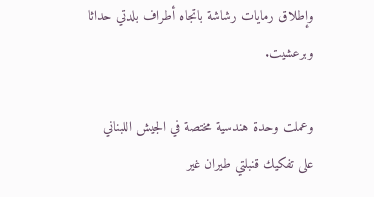وإطلاق رمايات رشاشة باتجاه أطراف بلدتي حداثا وبرعشيت.

وعملت وحدة هندسية مختصة في الجيش اللبناني على تفكيك قنبلتي طيران غير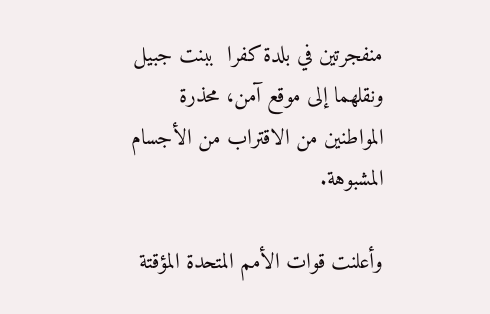منفجرتين في بلدة كفرا  ببنت جبيل ونقلهما إلى موقع آمن، محذرة المواطنين من الاقتراب من الأجسام المشبوهة.

وأعلنت قوات الأمم المتحدة المؤقتة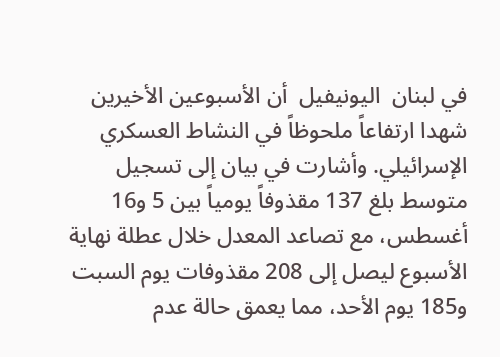في لبنان  اليونيفيل  أن الأسبوعين الأخيرين شهدا ارتفاعاً ملحوظاً في النشاط العسكري الإسرائيلي. وأشارت في بيان إلى تسجيل متوسط بلغ 137 مقذوفاً يومياً بين 5 و16 أغسطس، مع تصاعد المعدل خلال عطلة نهاية الأسبوع ليصل إلى 208 مقذوفات يوم السبت و185 يوم الأحد، مما يعمق حالة عدم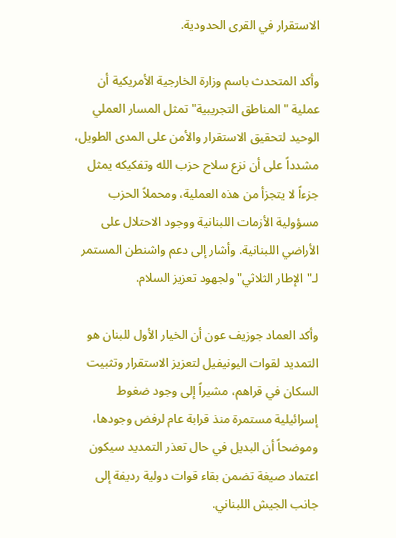الاستقرار في القرى الحدودية.

وأكد المتحدث باسم وزارة الخارجية الأمريكية أن عملية "المناطق التجريبية" تمثل المسار العملي الوحيد لتحقيق الاستقرار والأمن على المدى الطويل، مشدداً على أن نزع سلاح حزب الله وتفكيكه يمثل جزءاً لا يتجزأ من هذه العملية، ومحملاً الحزب مسؤولية الأزمات اللبنانية ووجود الاحتلال على الأراضي اللبنانية. وأشار إلى دعم واشنطن المستمر لـ"الإطار الثلاثي" ولجهود تعزيز السلام.

وأكد العماد جوزيف عون أن الخيار الأول للبنان هو التمديد لقوات اليونيفيل لتعزيز الاستقرار وتثبيت السكان في قراهم، مشيراً إلى وجود ضغوط إسرائيلية مستمرة منذ قرابة عام لرفض وجودها، وموضحاً أن البديل في حال تعذر التمديد سيكون اعتماد صيغة تضمن بقاء قوات دولية رديفة إلى جانب الجيش اللبناني.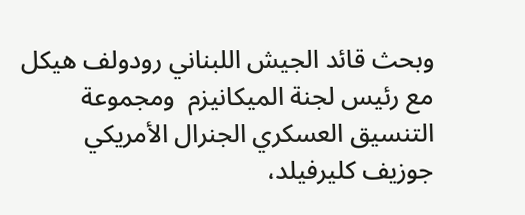وبحث قائد الجيش اللبناني رودولف هيكل مع رئيس لجنة الميكانيزم  ومجموعة التنسيق العسكري الجنرال الأمريكي جوزيف كليرفيلد،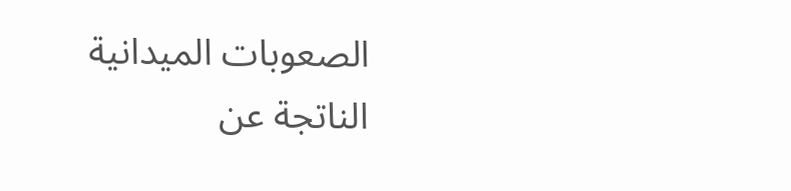الصعوبات الميدانية الناتجة عن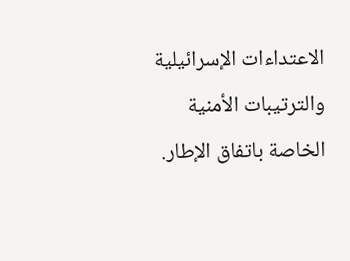الاعتداءات الإسرائيلية والترتيبات الأمنية الخاصة باتفاق الإطار.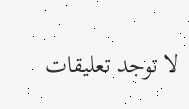لا توجد تعليقات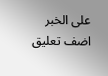على الخبر
اضف تعليق